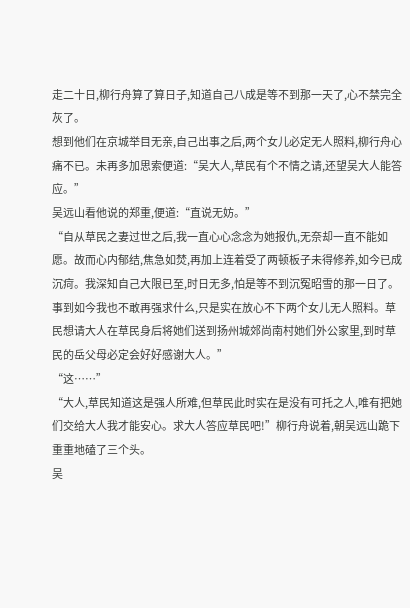走二十日,柳行舟算了算日子,知道自己八成是等不到那一天了,心不禁完全灰了。
想到他们在京城举目无亲,自己出事之后,两个女儿必定无人照料,柳行舟心痛不已。未再多加思索便道:“吴大人,草民有个不情之请,还望吴大人能答应。”
吴远山看他说的郑重,便道:“直说无妨。”
“自从草民之妻过世之后,我一直心心念念为她报仇,无奈却一直不能如愿。故而心内郁结,焦急如焚,再加上连着受了两顿板子未得修养,如今已成沉疴。我深知自己大限已至,时日无多,怕是等不到沉冤昭雪的那一日了。事到如今我也不敢再强求什么,只是实在放心不下两个女儿无人照料。草民想请大人在草民身后将她们送到扬州城郊尚南村她们外公家里,到时草民的岳父母必定会好好感谢大人。”
“这……”
“大人,草民知道这是强人所难,但草民此时实在是没有可托之人,唯有把她们交给大人我才能安心。求大人答应草民吧!”柳行舟说着,朝吴远山跪下重重地磕了三个头。
吴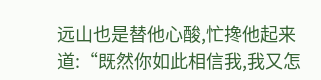远山也是替他心酸,忙搀他起来道:“既然你如此相信我,我又怎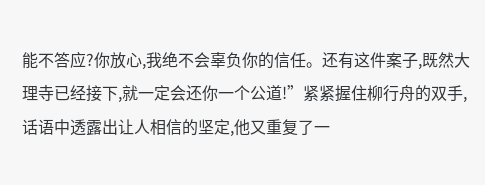能不答应?你放心,我绝不会辜负你的信任。还有这件案子,既然大理寺已经接下,就一定会还你一个公道!”紧紧握住柳行舟的双手,话语中透露出让人相信的坚定,他又重复了一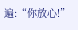遍:“你放心!”